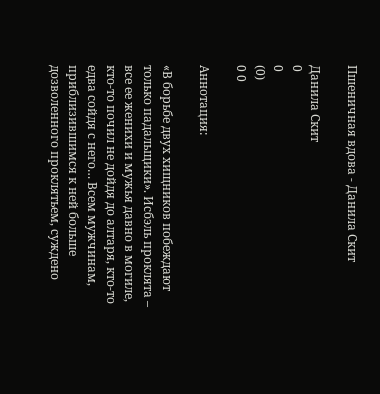Пшеничная вдова - Данила Скит

Данила Скит
0
0
(0)
0 0

Аннотация:

«В борьбе двух хищников побеждают только падальщики». Исбэль проклята – все ее женихи и мужья давно в могиле, кто-то почил не дойдя до алтаря, кто-то едва сойдя с него… Всем мужчинам, приблизившимся к ней больше дозволенного проклятьем, суждено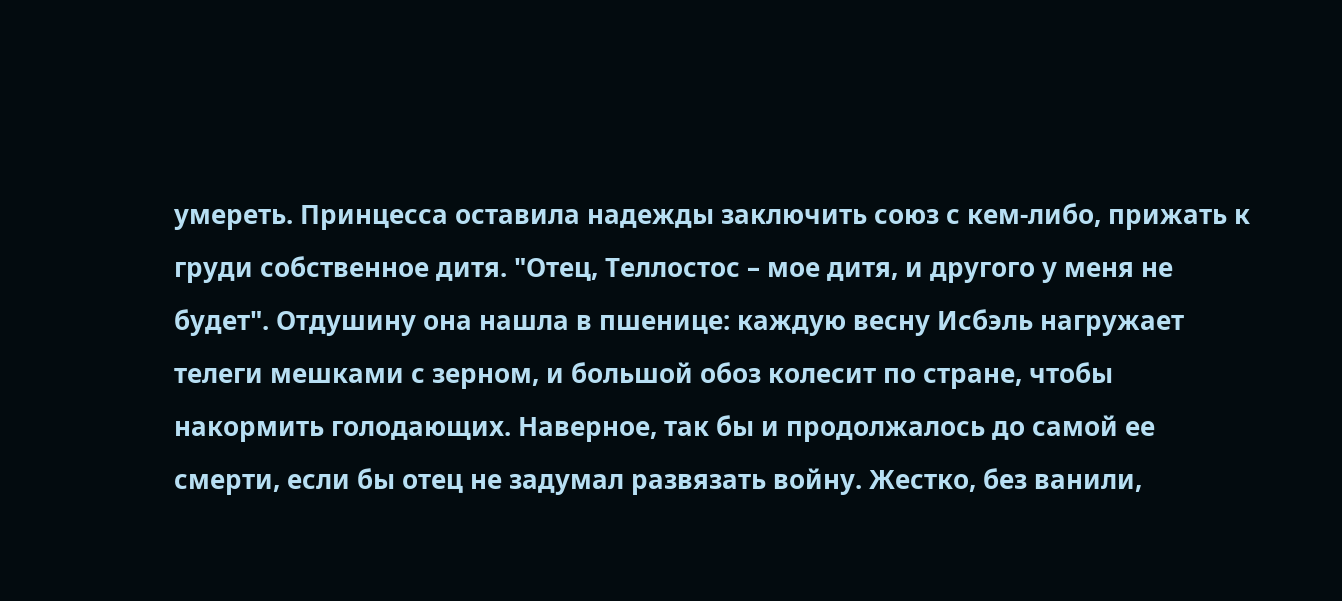умереть. Принцесса оставила надежды заключить союз с кем-либо, прижать к груди собственное дитя. "Отец, Теллостос – мое дитя, и другого у меня не будет". Отдушину она нашла в пшенице: каждую весну Исбэль нагружает телеги мешками с зерном, и большой обоз колесит по стране, чтобы накормить голодающих. Наверное, так бы и продолжалось до самой ее смерти, если бы отец не задумал развязать войну. Жестко, без ванили,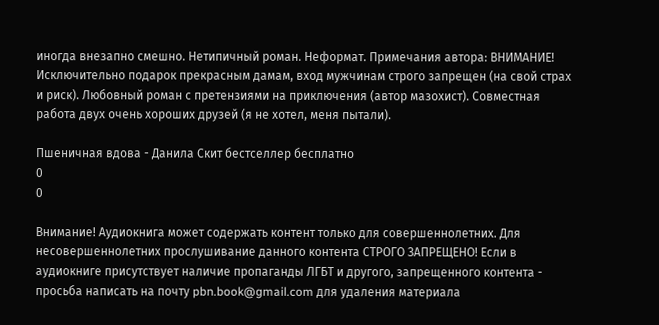иногда внезапно смешно. Нетипичный роман. Неформат. Примечания автора: ВНИМАНИЕ! Исключительно подарок прекрасным дамам, вход мужчинам строго запрещен (на свой страх и риск). Любовный роман с претензиями на приключения (автор мазохист). Совместная работа двух очень хороших друзей (я не хотел, меня пытали).

Пшеничная вдова - Данила Скит бестселлер бесплатно
0
0

Внимание! Аудиокнига может содержать контент только для совершеннолетних. Для несовершеннолетних прослушивание данного контента СТРОГО ЗАПРЕЩЕНО! Если в аудиокниге присутствует наличие пропаганды ЛГБТ и другого, запрещенного контента - просьба написать на почту pbn.book@gmail.com для удаления материала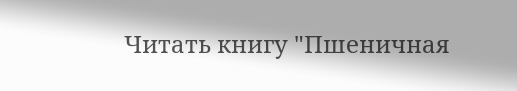Читать книгу "Пшеничная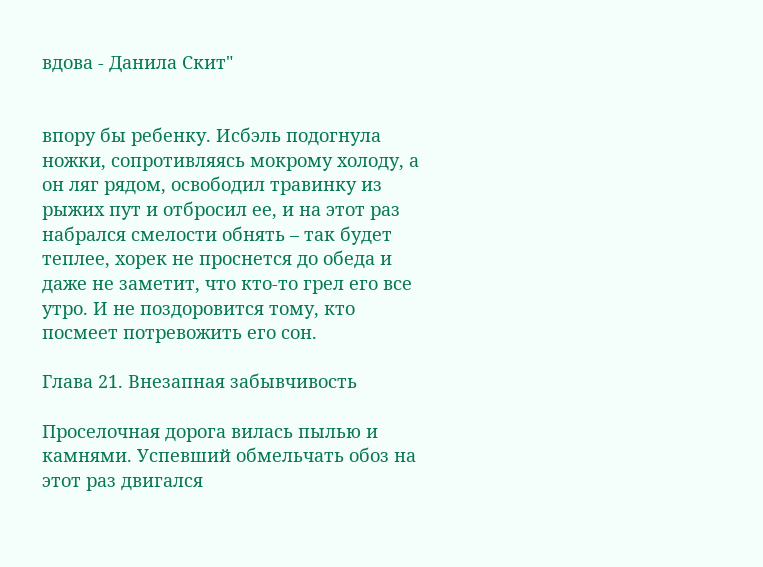вдова - Данила Скит"


впору бы ребенку. Исбэль подогнула ножки, сопротивляясь мокрому холоду, а он ляг рядом, освободил травинку из рыжих пут и отбросил ее, и на этот раз набрался смелости обнять – так будет теплее, хорек не проснется до обеда и даже не заметит, что кто-то грел его все утро. И не поздоровится тому, кто посмеет потревожить его сон.

Глава 21. Внезапная забывчивость

Проселочная дорога вилась пылью и камнями. Успевший обмельчать обоз на этот раз двигался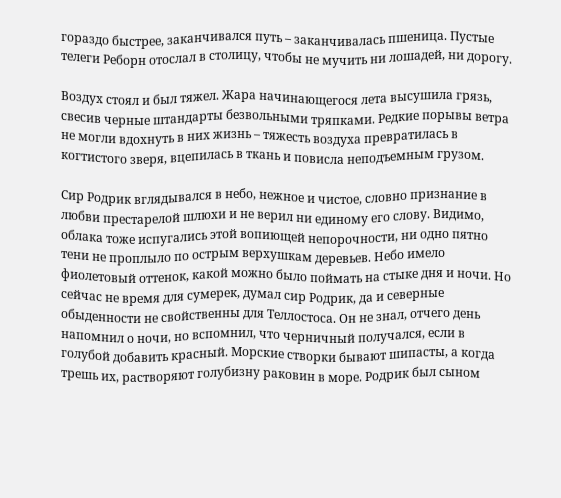гораздо быстрее, заканчивался путь – заканчивалась пшеница. Пустые телеги Реборн отослал в столицу, чтобы не мучить ни лошадей, ни дорогу.

Воздух стоял и был тяжел. Жара начинающегося лета высушила грязь, свесив черные штандарты безвольными тряпками. Редкие порывы ветра не могли вдохнуть в них жизнь – тяжесть воздуха превратилась в когтистого зверя, вцепилась в ткань и повисла неподъемным грузом.

Сир Родрик вглядывался в небо, нежное и чистое, словно признание в любви престарелой шлюхи и не верил ни единому его слову. Видимо, облака тоже испугались этой вопиющей непорочности, ни одно пятно тени не проплыло по острым верхушкам деревьев. Небо имело фиолетовый оттенок, какой можно было поймать на стыке дня и ночи. Но сейчас не время для сумерек, думал сир Родрик, да и северные обыденности не свойственны для Теллостоса. Он не знал, отчего день напомнил о ночи, но вспомнил, что черничный получался, если в голубой добавить красный. Морские створки бывают шипасты, а когда трешь их, растворяют голубизну раковин в море. Родрик был сыном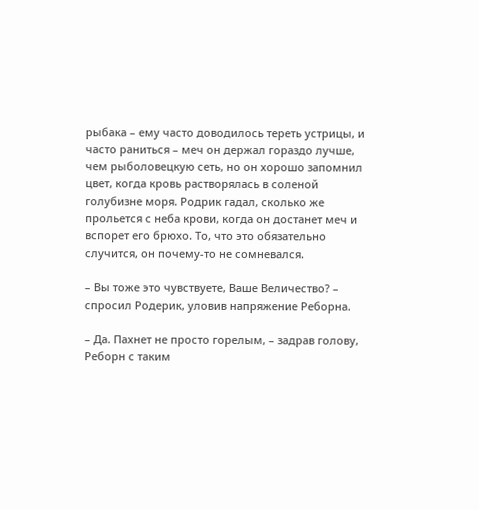рыбака – ему часто доводилось тереть устрицы, и часто раниться – меч он держал гораздо лучше, чем рыболовецкую сеть, но он хорошо запомнил цвет, когда кровь растворялась в соленой голубизне моря. Родрик гадал, сколько же прольется с неба крови, когда он достанет меч и вспорет его брюхо. То, что это обязательно случится, он почему-то не сомневался.

– Вы тоже это чувствуете, Ваше Величество? – спросил Родерик, уловив напряжение Реборна.

– Да. Пахнет не просто горелым, – задрав голову, Реборн с таким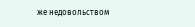же недовольством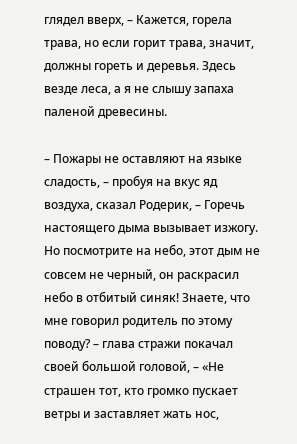глядел вверх, – Кажется, горела трава, но если горит трава, значит, должны гореть и деревья. Здесь везде леса, а я не слышу запаха паленой древесины.

– Пожары не оставляют на языке сладость, – пробуя на вкус яд воздуха, сказал Родерик, – Горечь настоящего дыма вызывает изжогу. Но посмотрите на небо, этот дым не совсем не черный, он раскрасил небо в отбитый синяк! Знаете, что мне говорил родитель по этому поводу? – глава стражи покачал своей большой головой, – «Не страшен тот, кто громко пускает ветры и заставляет жать нос,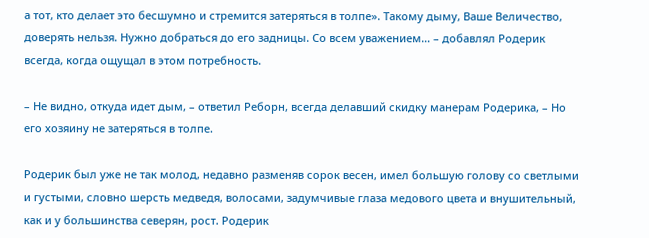а тот, кто делает это бесшумно и стремится затеряться в толпе». Такому дыму, Ваше Величество, доверять нельзя. Нужно добраться до его задницы. Со всем уважением… – добавлял Родерик всегда, когда ощущал в этом потребность.

– Не видно, откуда идет дым, – ответил Реборн, всегда делавший скидку манерам Родерика, – Но его хозяину не затеряться в толпе.

Родерик был уже не так молод, недавно разменяв сорок весен, имел большую голову со светлыми и густыми, словно шерсть медведя, волосами, задумчивые глаза медового цвета и внушительный, как и у большинства северян, рост. Родерик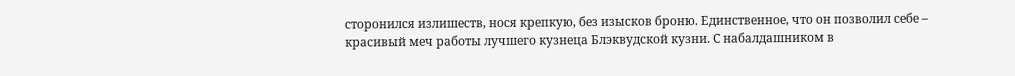сторонился излишеств, нося крепкую, без изысков броню. Единственное, что он позволил себе – красивый меч работы лучшего кузнеца Блэквудской кузни. С набалдашником в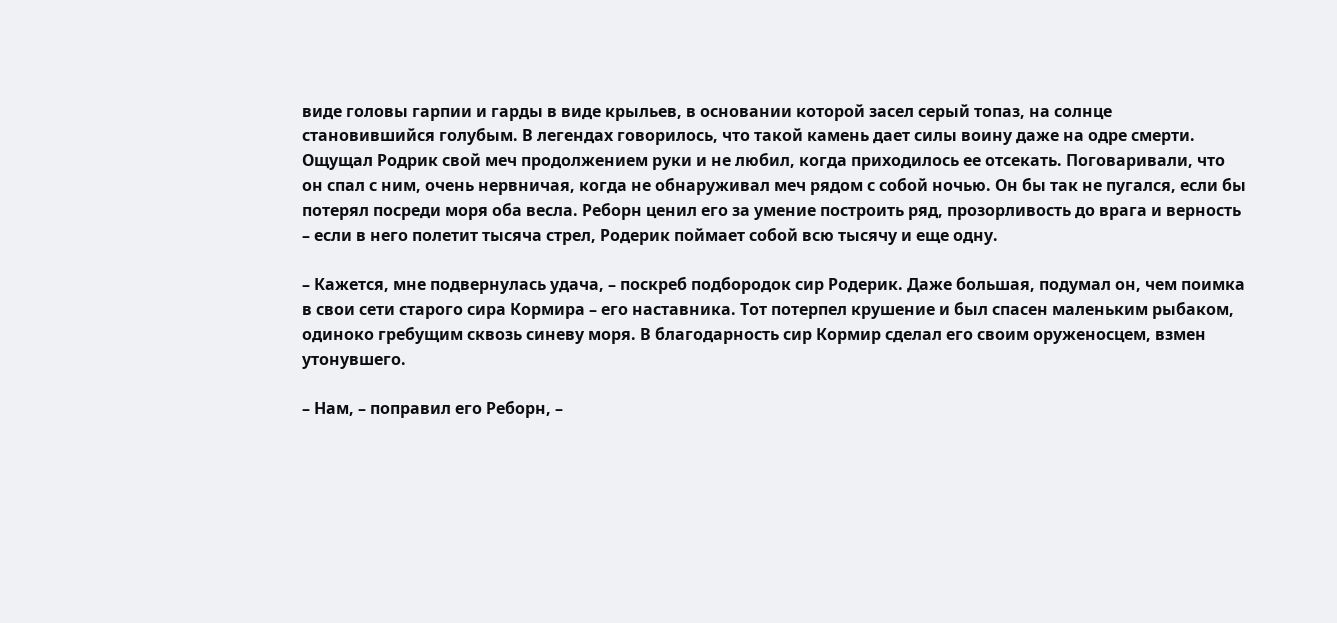виде головы гарпии и гарды в виде крыльев, в основании которой засел серый топаз, на солнце становившийся голубым. В легендах говорилось, что такой камень дает силы воину даже на одре смерти. Ощущал Родрик свой меч продолжением руки и не любил, когда приходилось ее отсекать. Поговаривали, что он спал с ним, очень нервничая, когда не обнаруживал меч рядом с собой ночью. Он бы так не пугался, если бы потерял посреди моря оба весла. Реборн ценил его за умение построить ряд, прозорливость до врага и верность – если в него полетит тысяча стрел, Родерик поймает собой всю тысячу и еще одну.

– Кажется, мне подвернулась удача, – поскреб подбородок сир Родерик. Даже большая, подумал он, чем поимка в свои сети старого сира Кормира – его наставника. Тот потерпел крушение и был спасен маленьким рыбаком, одиноко гребущим сквозь синеву моря. В благодарность сир Кормир сделал его своим оруженосцем, взмен утонувшего.

– Нам, – поправил его Реборн, –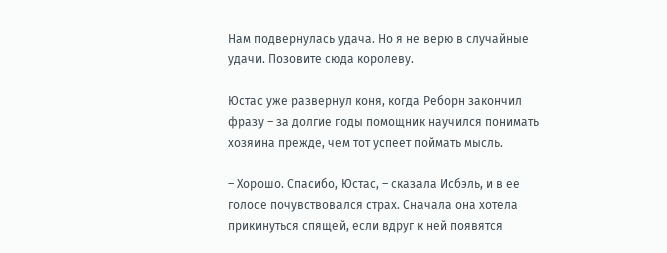Нам подвернулась удача. Но я не верю в случайные удачи. Позовите сюда королеву.

Юстас уже развернул коня, когда Реборн закончил фразу – за долгие годы помощник научился понимать хозяина прежде, чем тот успеет поймать мысль.

– Хорошо. Спасибо, Юстас, – сказала Исбэль, и в ее голосе почувствовался страх. Сначала она хотела прикинуться спящей, если вдруг к ней появятся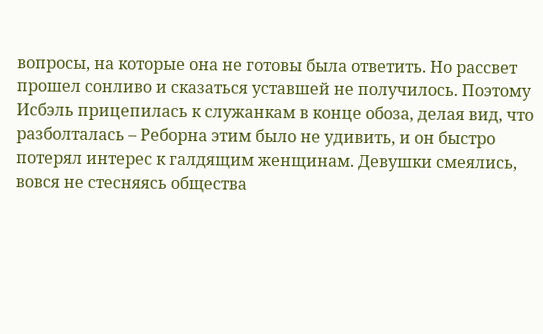вопросы, на которые она не готовы была ответить. Но рассвет прошел сонливо и сказаться уставшей не получилось. Поэтому Исбэль прицепилась к служанкам в конце обоза, делая вид, что разболталась – Реборна этим было не удивить, и он быстро потерял интерес к галдящим женщинам. Девушки смеялись, вовся не стесняясь общества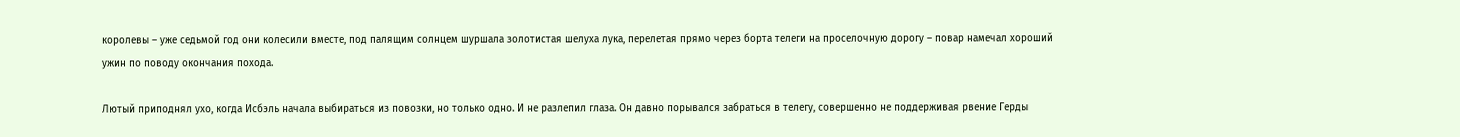королевы – уже седьмой год они колесили вместе, под палящим солнцем шуршала золотистая шелуха лука, перелетая прямо через борта телеги на проселочную дорогу – повар намечал хороший ужин по поводу окончания похода.

Лютый приподнял ухо, когда Исбэль начала выбираться из повозки, но только одно. И не разлепил глаза. Он давно порывался забраться в телегу, совершенно не поддерживая рвение Герды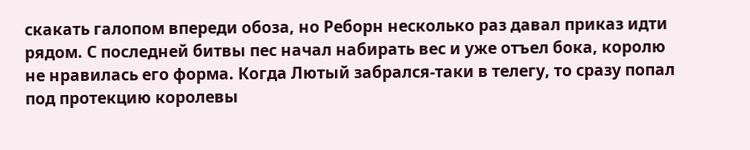скакать галопом впереди обоза, но Реборн несколько раз давал приказ идти рядом. С последней битвы пес начал набирать вес и уже отъел бока, королю не нравилась его форма. Когда Лютый забрался-таки в телегу, то сразу попал под протекцию королевы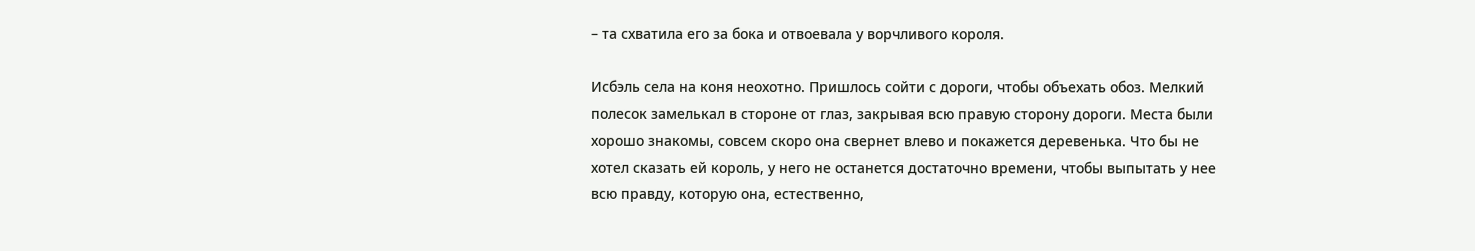– та схватила его за бока и отвоевала у ворчливого короля.

Исбэль села на коня неохотно. Пришлось сойти с дороги, чтобы объехать обоз. Мелкий полесок замелькал в стороне от глаз, закрывая всю правую сторону дороги. Места были хорошо знакомы, совсем скоро она свернет влево и покажется деревенька. Что бы не хотел сказать ей король, у него не останется достаточно времени, чтобы выпытать у нее всю правду, которую она, естественно,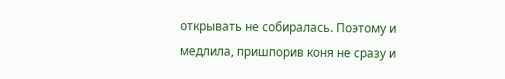открывать не собиралась. Поэтому и медлила, пришпорив коня не сразу и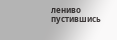лениво пустившись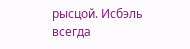рысцой. Исбэль всегда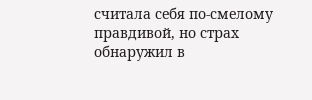считала себя по-смелому правдивой, но страх обнаружил в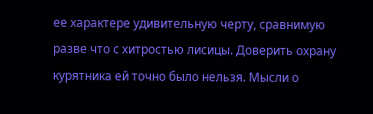ее характере удивительную черту, сравнимую разве что с хитростью лисицы. Доверить охрану курятника ей точно было нельзя. Мысли о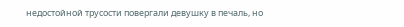недостойной трусости повергали девушку в печаль, но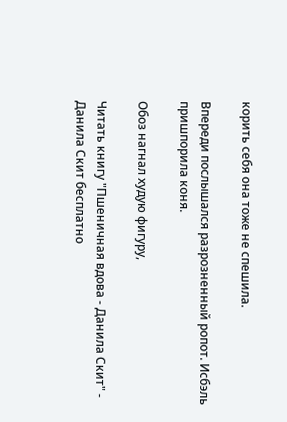корить себя она тоже не спешила.

Впереди послышался разрозненный ропот. Исбэль пришпорила коня.

Обоз нагнал худую фигуру,

Читать книгу "Пшеничная вдова - Данила Скит" - Данила Скит бесплатно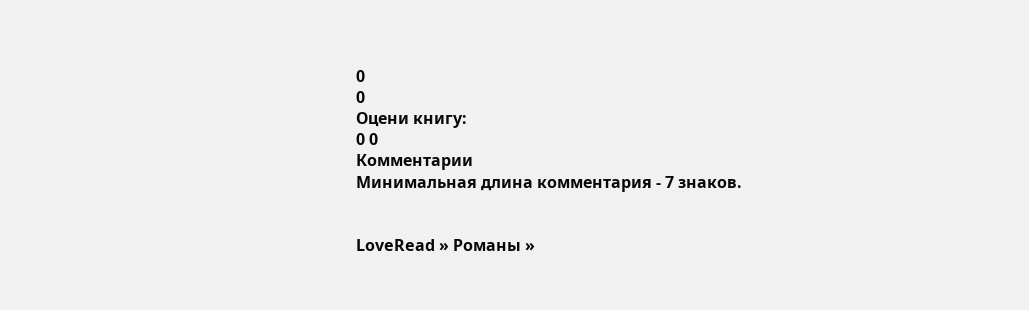0
0
Оцени книгу:
0 0
Комментарии
Минимальная длина комментария - 7 знаков.


LoveRead » Романы »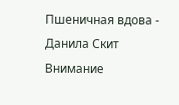Пшеничная вдова - Данила Скит
Внимание